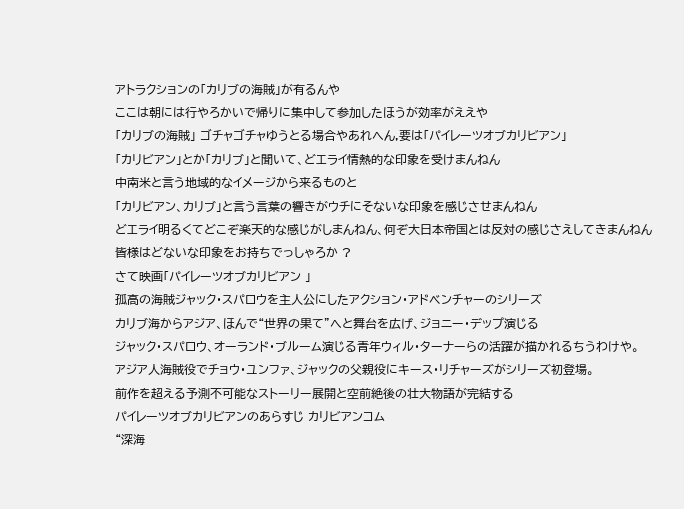アトラクションの「カリブの海賊」が有るんや
ここは朝には行やろかいで帰りに集中して参加したほうが効率がええや
「カリブの海賊」 ゴチャゴチャゆうとる場合やあれへん,要は「パイレーツオブカリビアン」
「カリビアン」とか「カリブ」と聞いて、どエライ情熱的な印象を受けまんねん
中南米と言う地域的なイメージから来るものと
「カリビアン、カリブ」と言う言葉の響きがウチにそないな印象を感じさせまんねん
どエライ明るくてどこぞ楽天的な感じがしまんねん、何ぞ大日本帝国とは反対の感じさえしてきまんねん
皆様はどないな印象をお持ちでっしゃろか ?
さて映画「パイレーツオブカリビアン 」
孤高の海賊ジャック・スパロウを主人公にしたアクション・アドベンチャーのシリーズ
カリブ海からアジア、ほんで“世界の果て”へと舞台を広げ、ジョニー・デップ演じる
ジャック・スパロウ、オーランド・ブルーム演じる青年ウィル・ターナーらの活躍が描かれるちうわけや。
アジア人海賊役でチョウ・ユンファ、ジャックの父親役にキース・リチャーズがシリーズ初登場。
前作を超える予測不可能なストーリー展開と空前絶後の壮大物語が完結する
パイレーツオブカリビアンのあらすじ カリビアンコム
“深海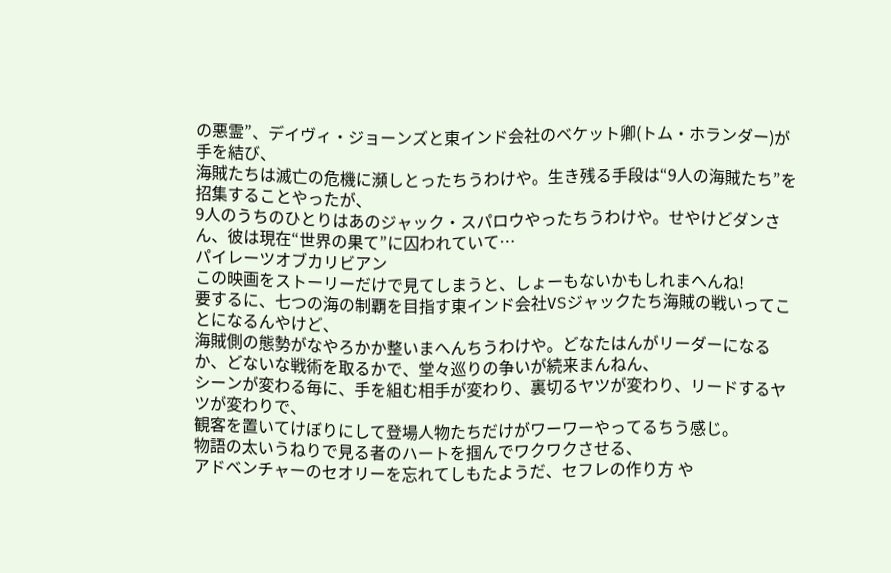の悪霊”、デイヴィ・ジョーンズと東インド会社のベケット卿(トム・ホランダー)が手を結び、
海賊たちは滅亡の危機に瀕しとったちうわけや。生き残る手段は“9人の海賊たち”を招集することやったが、
9人のうちのひとりはあのジャック・スパロウやったちうわけや。せやけどダンさん、彼は現在“世界の果て”に囚われていて…
パイレーツオブカリビアン
この映画をストーリーだけで見てしまうと、しょーもないかもしれまへんね!
要するに、七つの海の制覇を目指す東インド会社VSジャックたち海賊の戦いってことになるんやけど、
海賊側の態勢がなやろかか整いまへんちうわけや。どなたはんがリーダーになるか、どないな戦術を取るかで、堂々巡りの争いが続来まんねん、
シーンが変わる毎に、手を組む相手が変わり、裏切るヤツが変わり、リードするヤツが変わりで、
観客を置いてけぼりにして登場人物たちだけがワーワーやってるちう感じ。
物語の太いうねりで見る者のハートを掴んでワクワクさせる、
アドベンチャーのセオリーを忘れてしもたようだ、セフレの作り方 や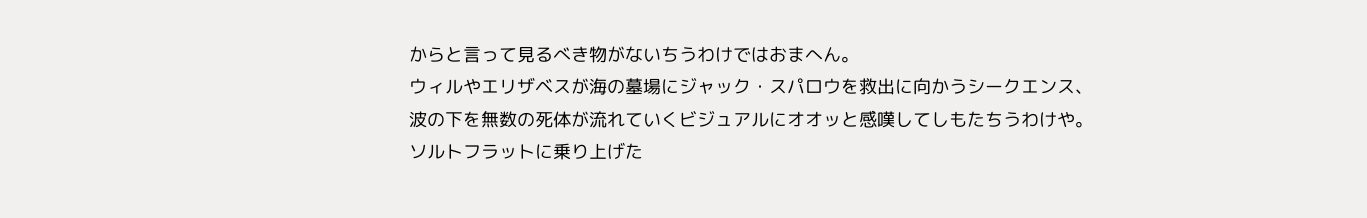からと言って見るべき物がないちうわけではおまへん。
ウィルやエリザベスが海の墓場にジャック・スパロウを救出に向かうシークエンス、
波の下を無数の死体が流れていくビジュアルにオオッと感嘆してしもたちうわけや。
ソルトフラットに乗り上げた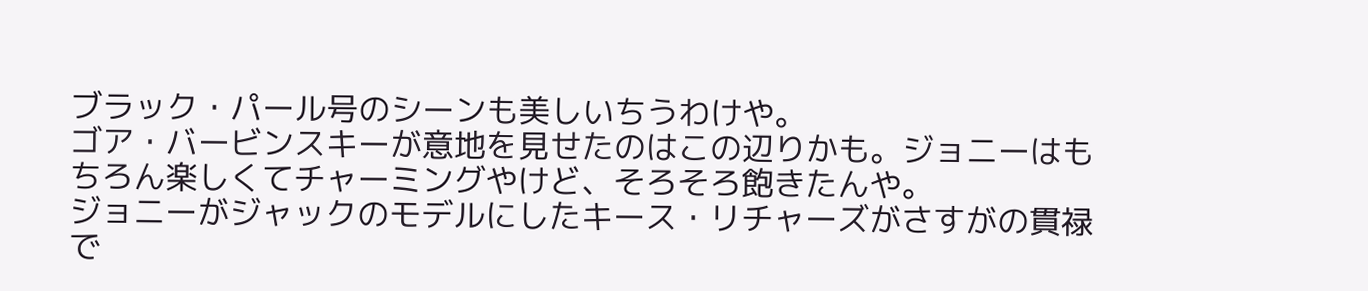ブラック・パール号のシーンも美しいちうわけや。
ゴア・バービンスキーが意地を見せたのはこの辺りかも。ジョニーはもちろん楽しくてチャーミングやけど、そろそろ飽きたんや。
ジョニーがジャックのモデルにしたキース・リチャーズがさすがの貫禄で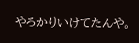やろかりいけてたんや。